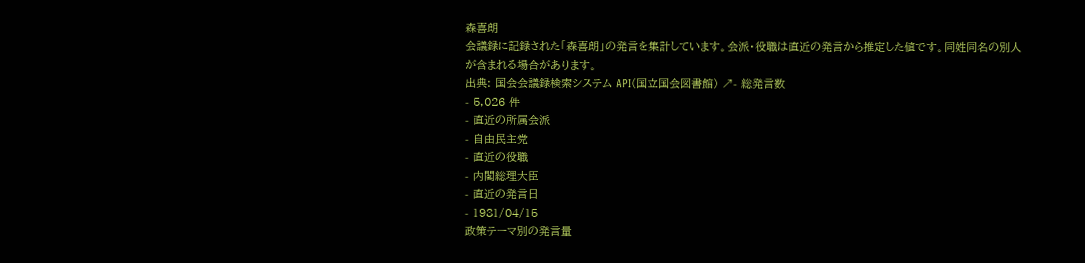森喜朗
会議録に記録された「森喜朗」の発言を集計しています。会派・役職は直近の発言から推定した値です。同姓同名の別人が含まれる場合があります。
出典: 国会会議録検索システム API(国立国会図書館) ↗- 総発言数
- 5,026 件
- 直近の所属会派
- 自由民主党
- 直近の役職
- 内閣総理大臣
- 直近の発言日
- 1981/04/15
政策テーマ別の発言量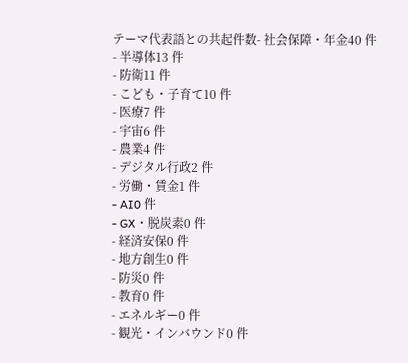テーマ代表語との共起件数- 社会保障・年金40 件
- 半導体13 件
- 防衛11 件
- こども・子育て10 件
- 医療7 件
- 宇宙6 件
- 農業4 件
- デジタル行政2 件
- 労働・賃金1 件
- AI0 件
- GX・脱炭素0 件
- 経済安保0 件
- 地方創生0 件
- 防災0 件
- 教育0 件
- エネルギー0 件
- 観光・インバウンド0 件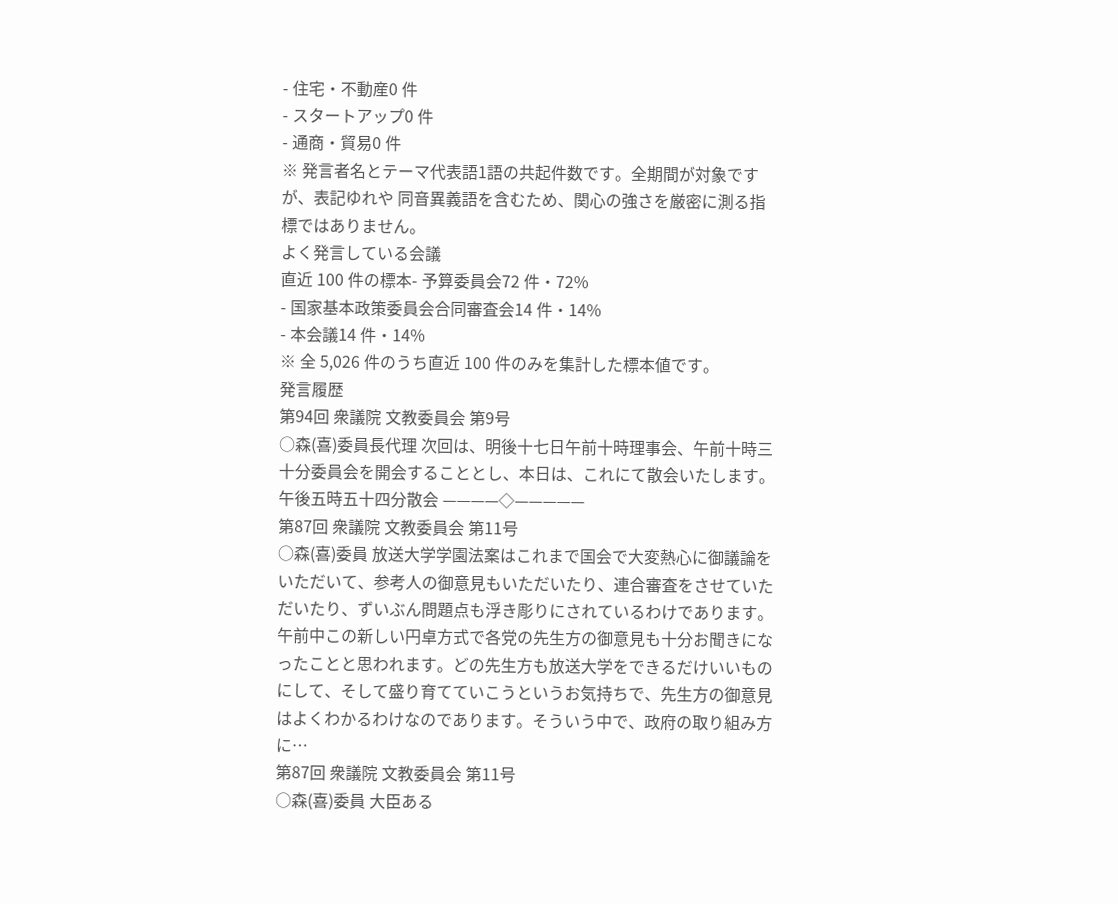- 住宅・不動産0 件
- スタートアップ0 件
- 通商・貿易0 件
※ 発言者名とテーマ代表語1語の共起件数です。全期間が対象ですが、表記ゆれや 同音異義語を含むため、関心の強さを厳密に測る指標ではありません。
よく発言している会議
直近 100 件の標本- 予算委員会72 件・72%
- 国家基本政策委員会合同審査会14 件・14%
- 本会議14 件・14%
※ 全 5,026 件のうち直近 100 件のみを集計した標本値です。
発言履歴
第94回 衆議院 文教委員会 第9号
○森(喜)委員長代理 次回は、明後十七日午前十時理事会、午前十時三十分委員会を開会することとし、本日は、これにて散会いたします。 午後五時五十四分散会 ————◇—————
第87回 衆議院 文教委員会 第11号
○森(喜)委員 放送大学学園法案はこれまで国会で大変熱心に御議論をいただいて、参考人の御意見もいただいたり、連合審査をさせていただいたり、ずいぶん問題点も浮き彫りにされているわけであります。午前中この新しい円卓方式で各党の先生方の御意見も十分お聞きになったことと思われます。どの先生方も放送大学をできるだけいいものにして、そして盛り育てていこうというお気持ちで、先生方の御意見はよくわかるわけなのであります。そういう中で、政府の取り組み方に…
第87回 衆議院 文教委員会 第11号
○森(喜)委員 大臣ある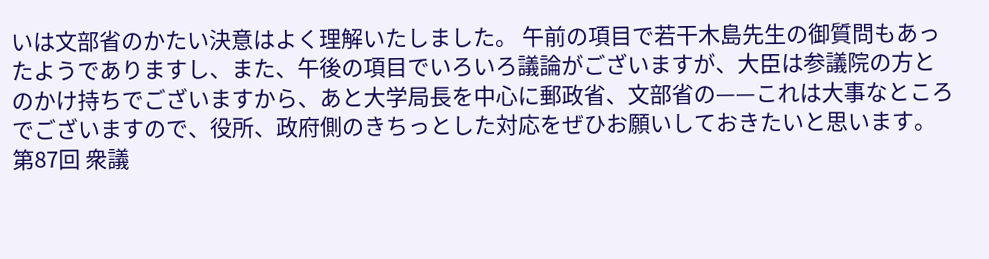いは文部省のかたい決意はよく理解いたしました。 午前の項目で若干木島先生の御質問もあったようでありますし、また、午後の項目でいろいろ議論がございますが、大臣は参議院の方とのかけ持ちでございますから、あと大学局長を中心に郵政省、文部省の——これは大事なところでございますので、役所、政府側のきちっとした対応をぜひお願いしておきたいと思います。
第87回 衆議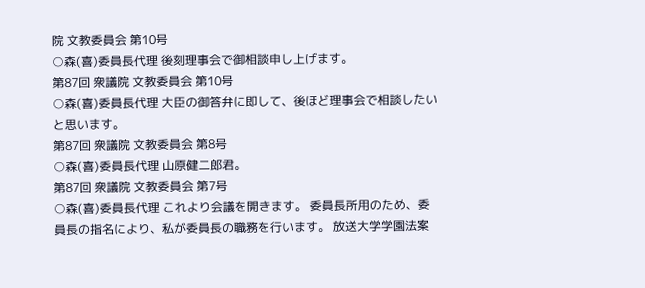院 文教委員会 第10号
○森(喜)委員長代理 後刻理事会で御相談申し上げます。
第87回 衆議院 文教委員会 第10号
○森(喜)委員長代理 大臣の御答弁に即して、後ほど理事会で相談したいと思います。
第87回 衆議院 文教委員会 第8号
○森(喜)委員長代理 山原健二郎君。
第87回 衆議院 文教委員会 第7号
○森(喜)委員長代理 これより会議を開きます。 委員長所用のため、委員長の指名により、私が委員長の職務を行います。 放送大学学園法案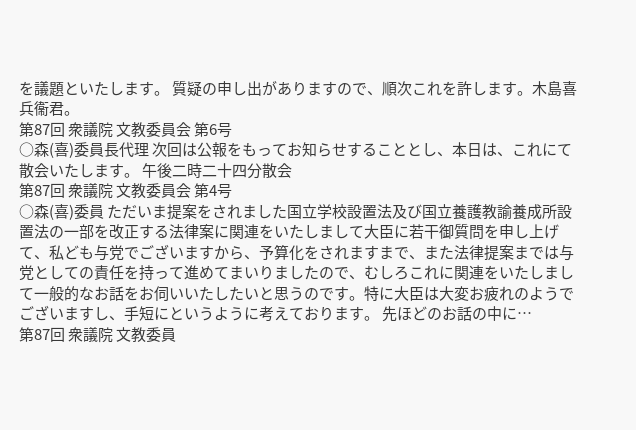を議題といたします。 質疑の申し出がありますので、順次これを許します。木島喜兵衞君。
第87回 衆議院 文教委員会 第6号
○森(喜)委員長代理 次回は公報をもってお知らせすることとし、本日は、これにて散会いたします。 午後二時二十四分散会
第87回 衆議院 文教委員会 第4号
○森(喜)委員 ただいま提案をされました国立学校設置法及び国立養護教諭養成所設置法の一部を改正する法律案に関連をいたしまして大臣に若干御質問を申し上げて、私ども与党でございますから、予算化をされますまで、また法律提案までは与党としての責任を持って進めてまいりましたので、むしろこれに関連をいたしまして一般的なお話をお伺いいたしたいと思うのです。特に大臣は大変お疲れのようでございますし、手短にというように考えております。 先ほどのお話の中に…
第87回 衆議院 文教委員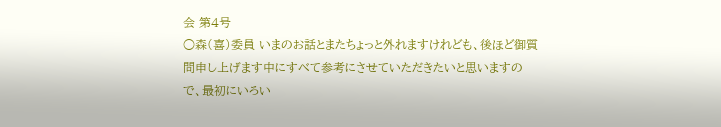会 第4号
○森(喜)委員 いまのお話とまたちょっと外れますけれども、後ほど御質問申し上げます中にすべて参考にさせていただきたいと思いますので、最初にいろい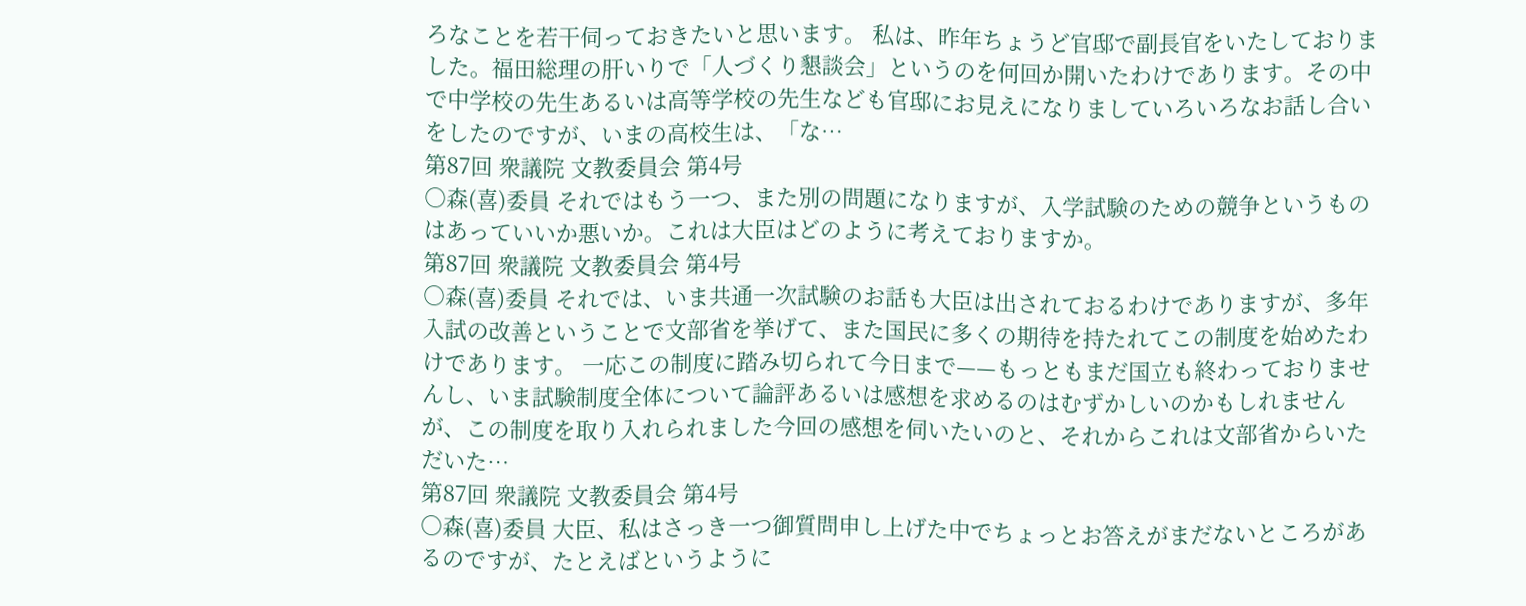ろなことを若干伺っておきたいと思います。 私は、昨年ちょうど官邸で副長官をいたしておりました。福田総理の肝いりで「人づくり懇談会」というのを何回か開いたわけであります。その中で中学校の先生あるいは高等学校の先生なども官邸にお見えになりましていろいろなお話し合いをしたのですが、いまの高校生は、「な…
第87回 衆議院 文教委員会 第4号
○森(喜)委員 それではもう一つ、また別の問題になりますが、入学試験のための競争というものはあっていいか悪いか。これは大臣はどのように考えておりますか。
第87回 衆議院 文教委員会 第4号
○森(喜)委員 それでは、いま共通一次試験のお話も大臣は出されておるわけでありますが、多年入試の改善ということで文部省を挙げて、また国民に多くの期待を持たれてこの制度を始めたわけであります。 一応この制度に踏み切られて今日まで——もっともまだ国立も終わっておりませんし、いま試験制度全体について論評あるいは感想を求めるのはむずかしいのかもしれませんが、この制度を取り入れられました今回の感想を伺いたいのと、それからこれは文部省からいただいた…
第87回 衆議院 文教委員会 第4号
○森(喜)委員 大臣、私はさっき一つ御質問申し上げた中でちょっとお答えがまだないところがあるのですが、たとえばというように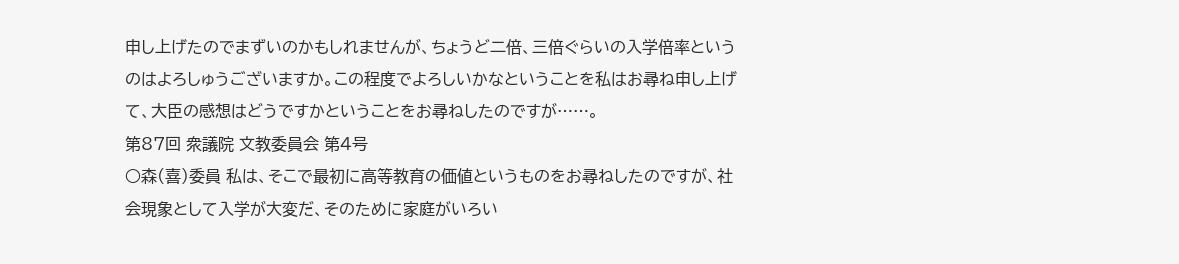申し上げたのでまずいのかもしれませんが、ちょうど二倍、三倍ぐらいの入学倍率というのはよろしゅうございますか。この程度でよろしいかなということを私はお尋ね申し上げて、大臣の感想はどうですかということをお尋ねしたのですが……。
第87回 衆議院 文教委員会 第4号
○森(喜)委員 私は、そこで最初に高等教育の価値というものをお尋ねしたのですが、社会現象として入学が大変だ、そのために家庭がいろい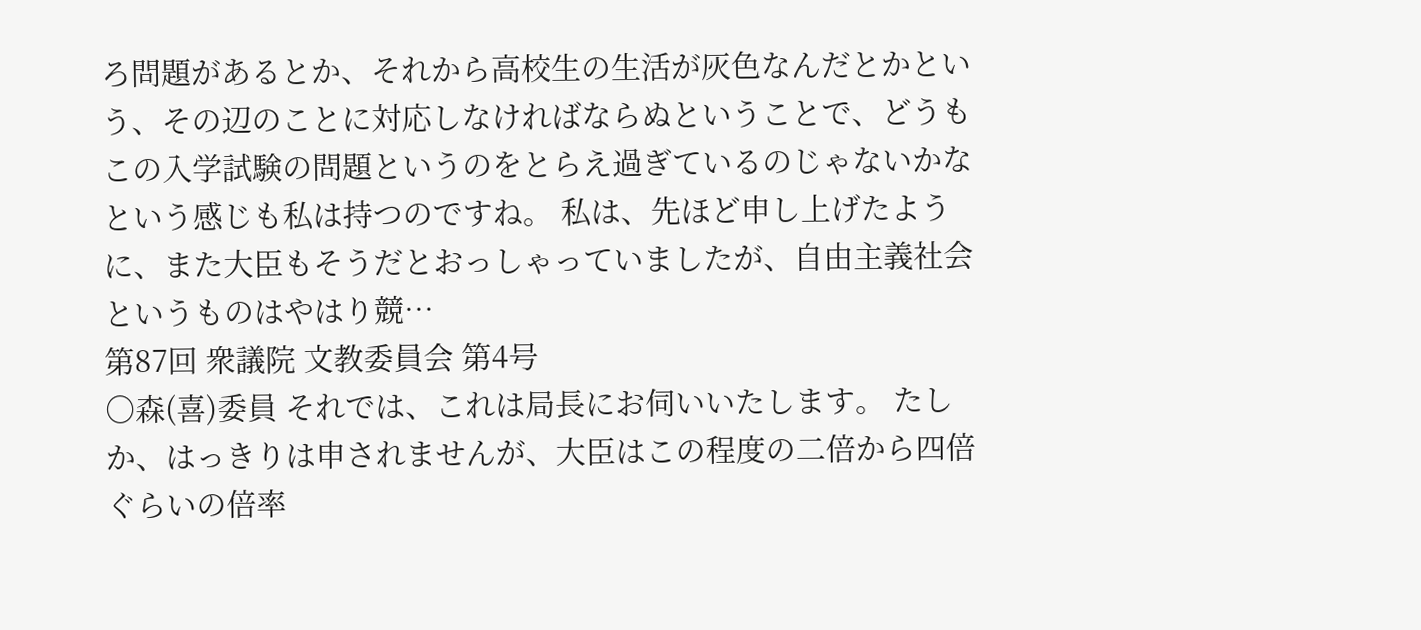ろ問題があるとか、それから高校生の生活が灰色なんだとかという、その辺のことに対応しなければならぬということで、どうもこの入学試験の問題というのをとらえ過ぎているのじゃないかなという感じも私は持つのですね。 私は、先ほど申し上げたように、また大臣もそうだとおっしゃっていましたが、自由主義社会というものはやはり競…
第87回 衆議院 文教委員会 第4号
○森(喜)委員 それでは、これは局長にお伺いいたします。 たしか、はっきりは申されませんが、大臣はこの程度の二倍から四倍ぐらいの倍率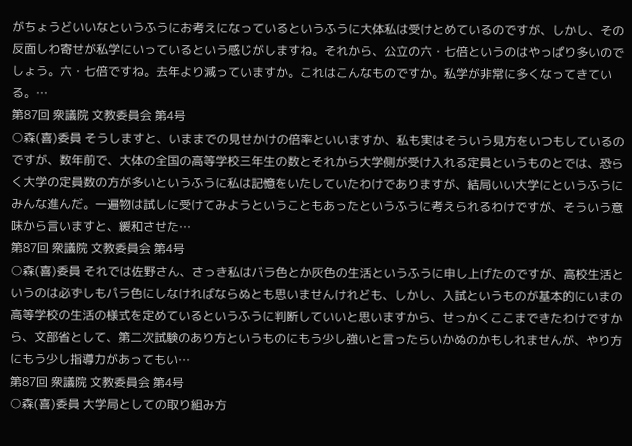がちょうどいいなというふうにお考えになっているというふうに大体私は受けとめているのですが、しかし、その反面しわ寄せが私学にいっているという感じがしますね。それから、公立の六・七倍というのはやっぱり多いのでしょう。六・七倍ですね。去年より減っていますか。これはこんなものですか。私学が非常に多くなってきている。…
第87回 衆議院 文教委員会 第4号
○森(喜)委員 そうしますと、いままでの見せかけの倍率といいますか、私も実はそういう見方をいつもしているのですが、数年前で、大体の全国の高等学校三年生の数とそれから大学側が受け入れる定員というものとでは、恐らく大学の定員数の方が多いというふうに私は記憶をいたしていたわけでありますが、結局いい大学にというふうにみんな進んだ。一遍物は試しに受けてみようということもあったというふうに考えられるわけですが、そういう意味から言いますと、緩和させた…
第87回 衆議院 文教委員会 第4号
○森(喜)委員 それでは佐野さん、さっき私はバラ色とか灰色の生活というふうに申し上げたのですが、高校生活というのは必ずしもパラ色にしなければならぬとも思いませんけれども、しかし、入試というものが基本的にいまの高等学校の生活の様式を定めているというふうに判断していいと思いますから、せっかくここまできたわけですから、文部省として、第二次試験のあり方というものにもう少し強いと言ったらいかぬのかもしれませんが、やり方にもう少し指導力があってもい…
第87回 衆議院 文教委員会 第4号
○森(喜)委員 大学局としての取り組み方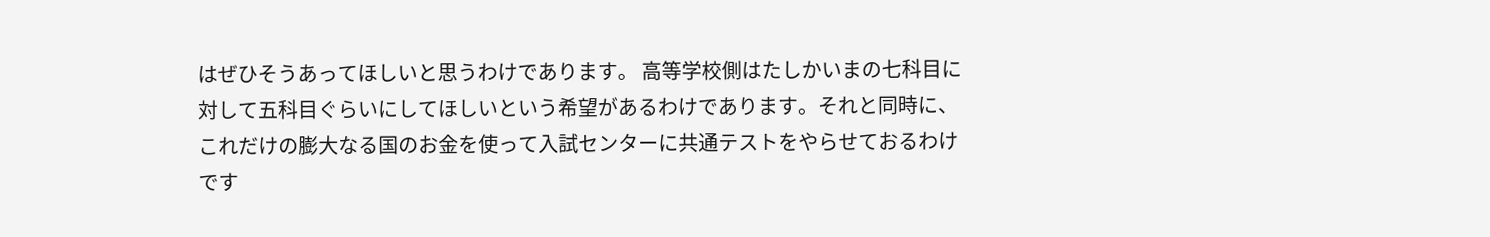はぜひそうあってほしいと思うわけであります。 高等学校側はたしかいまの七科目に対して五科目ぐらいにしてほしいという希望があるわけであります。それと同時に、これだけの膨大なる国のお金を使って入試センターに共通テストをやらせておるわけです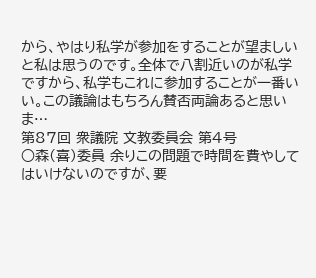から、やはり私学が参加をすることが望ましいと私は思うのです。全体で八割近いのが私学ですから、私学もこれに参加することが一番いい。この議論はもちろん賛否両論あると思いま…
第87回 衆議院 文教委員会 第4号
○森(喜)委員 余りこの問題で時間を費やしてはいけないのですが、要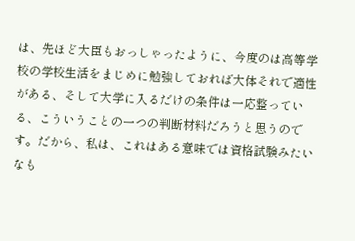は、先ほど大臣もおっしゃったように、今度のは高等学校の学校生活をまじめに勉強しておれば大体それで適性がある、そして大学に入るだけの条件は一応整っている、こういうことの一つの判断材料だろうと思うのです。だから、私は、これはある意味では資格試験みたいなも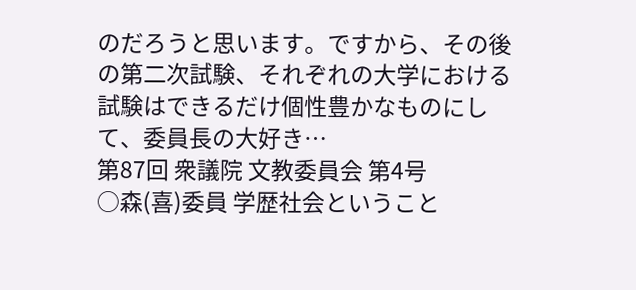のだろうと思います。ですから、その後の第二次試験、それぞれの大学における試験はできるだけ個性豊かなものにして、委員長の大好き…
第87回 衆議院 文教委員会 第4号
○森(喜)委員 学歴社会ということ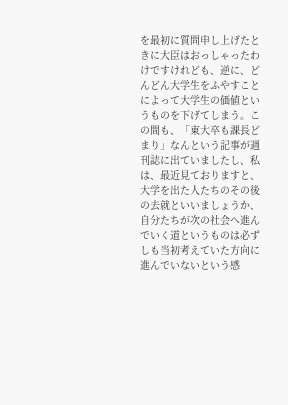を最初に質問申し上げたときに大臣はおっしゃったわけですけれども、逆に、どんどん大学生をふやすことによって大学生の価値というものを下げてしまう。この間も、「東大卒も課長どまり」なんという記事が週刊誌に出ていましたし、私は、最近見ておりますと、大学を出た人たちのその後の去就といいましょうか、自分たちが次の社会へ進んでいく道というものは必ずしも当初考えていた方向に進んでいないという感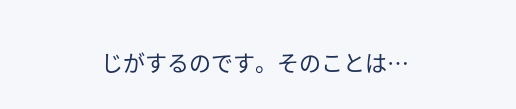じがするのです。そのことは…